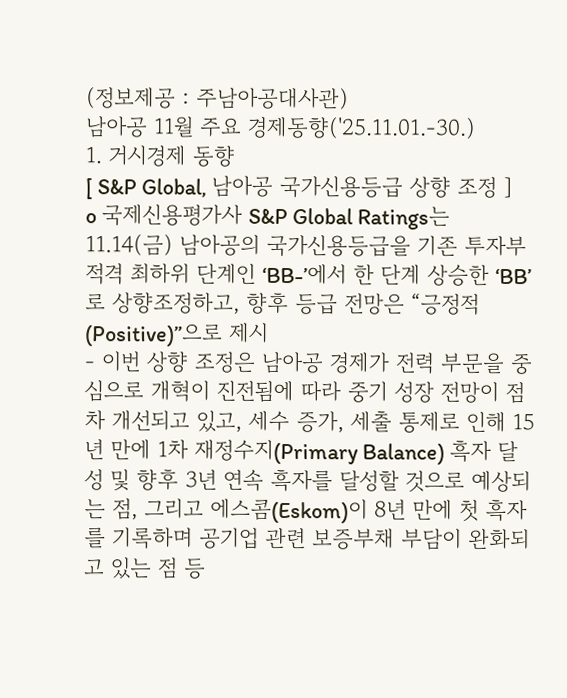(정보제공 : 주남아공대사관)
남아공 11월 주요 경제동향('25.11.01.-30.)
1. 거시경제 동향
[ S&P Global, 남아공 국가신용등급 상향 조정 ]
o 국제신용평가사 S&P Global Ratings는 11.14(금) 남아공의 국가신용등급을 기존 투자부적격 최하위 단계인 ‘BB-’에서 한 단계 상승한 ‘BB’로 상향조정하고, 향후 등급 전망은 “긍정적(Positive)”으로 제시
- 이번 상향 조정은 남아공 경제가 전력 부문을 중심으로 개혁이 진전됨에 따라 중기 성장 전망이 점차 개선되고 있고, 세수 증가, 세출 통제로 인해 15년 만에 1차 재정수지(Primary Balance) 흑자 달성 및 향후 3년 연속 흑자를 달성할 것으로 예상되는 점, 그리고 에스콤(Eskom)이 8년 만에 첫 흑자를 기록하며 공기업 관련 보증부채 부담이 완화되고 있는 점 등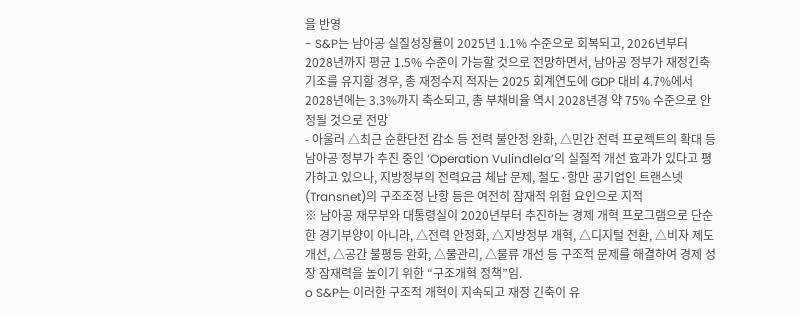을 반영
- S&P는 남아공 실질성장률이 2025년 1.1% 수준으로 회복되고, 2026년부터 2028년까지 평균 1.5% 수준이 가능할 것으로 전망하면서, 남아공 정부가 재정긴축 기조를 유지할 경우, 총 재정수지 적자는 2025 회계연도에 GDP 대비 4.7%에서 2028년에는 3.3%까지 축소되고, 총 부채비율 역시 2028년경 약 75% 수준으로 안정될 것으로 전망
- 아울러 △최근 순환단전 감소 등 전력 불안정 완화, △민간 전력 프로젝트의 확대 등 남아공 정부가 추진 중인 ‘Operation Vulindlela’의 실질적 개선 효과가 있다고 평가하고 있으나, 지방정부의 전력요금 체납 문제, 철도·항만 공기업인 트랜스넷(Transnet)의 구조조정 난항 등은 여전히 잠재적 위험 요인으로 지적
※ 남아공 재무부와 대통령실이 2020년부터 추진하는 경제 개혁 프로그램으로 단순한 경기부양이 아니라, △전력 안정화, △지방정부 개혁, △디지털 전환, △비자 제도 개선, △공간 불평등 완화, △물관리, △물류 개선 등 구조적 문제를 해결하여 경제 성장 잠재력을 높이기 위한 “구조개혁 정책”임.
o S&P는 이러한 구조적 개혁이 지속되고 재정 긴축이 유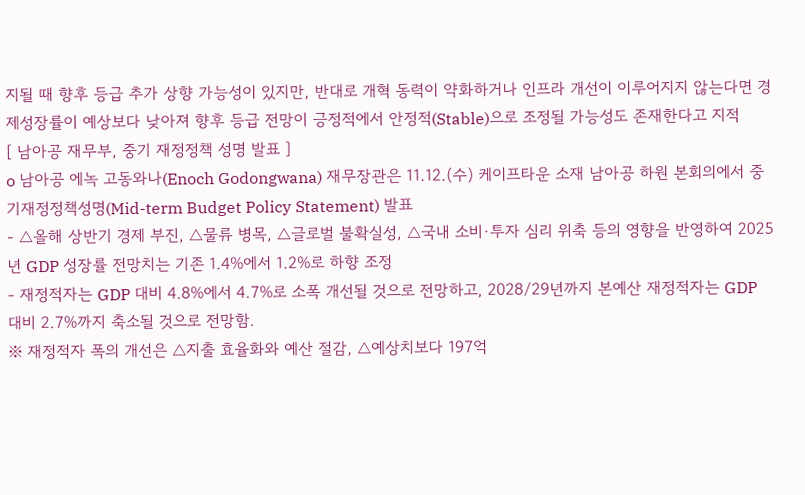지될 때 향후 등급 추가 상향 가능성이 있지만, 반대로 개혁 동력이 약화하거나 인프라 개선이 이루어지지 않는다면 경제성장률이 예상보다 낮아져 향후 등급 전망이 긍정적에서 안정적(Stable)으로 조정될 가능성도 존재한다고 지적
[ 남아공 재무부, 중기 재정정책 성명 발표 ]
o 남아공 에녹 고동와나(Enoch Godongwana) 재무장관은 11.12.(수) 케이프타운 소재 남아공 하원 본회의에서 중기재정정책성명(Mid-term Budget Policy Statement) 발표
- △올해 상반기 경제 부진, △물류 병목, △글로벌 불확실성, △국내 소비·투자 심리 위축 등의 영향을 반영하여 2025년 GDP 성장률 전망치는 기존 1.4%에서 1.2%로 하향 조정
- 재정적자는 GDP 대비 4.8%에서 4.7%로 소폭 개선될 것으로 전망하고, 2028/29년까지 본예산 재정적자는 GDP 대비 2.7%까지 축소될 것으로 전망함.
※ 재정적자 폭의 개선은 △지출 효율화와 예산 절감, △예상치보다 197억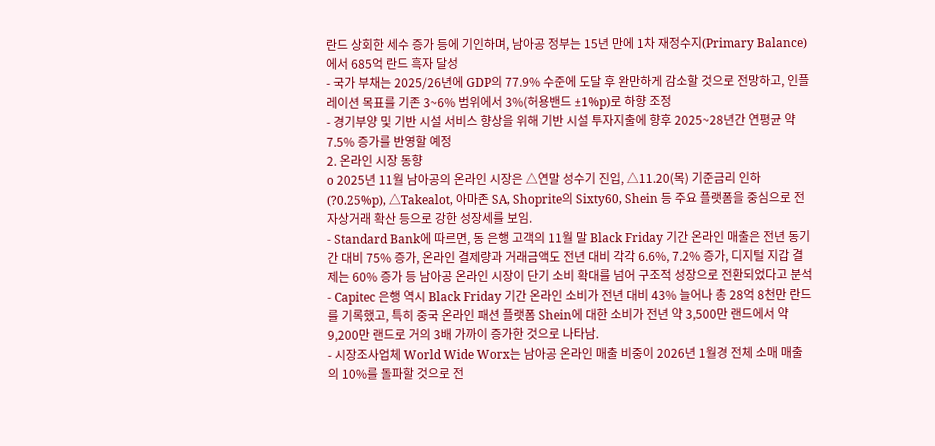란드 상회한 세수 증가 등에 기인하며, 남아공 정부는 15년 만에 1차 재정수지(Primary Balance)에서 685억 란드 흑자 달성
- 국가 부채는 2025/26년에 GDP의 77.9% 수준에 도달 후 완만하게 감소할 것으로 전망하고, 인플레이션 목표를 기존 3~6% 범위에서 3%(허용밴드 ±1%p)로 하향 조정
- 경기부양 및 기반 시설 서비스 향상을 위해 기반 시설 투자지출에 향후 2025~28년간 연평균 약 7.5% 증가를 반영할 예정
2. 온라인 시장 동향
o 2025년 11월 남아공의 온라인 시장은 △연말 성수기 진입, △11.20(목) 기준금리 인하(?0.25%p), △Takealot, 아마존 SA, Shoprite의 Sixty60, Shein 등 주요 플랫폼을 중심으로 전자상거래 확산 등으로 강한 성장세를 보임.
- Standard Bank에 따르면, 동 은행 고객의 11월 말 Black Friday 기간 온라인 매출은 전년 동기간 대비 75% 증가, 온라인 결제량과 거래금액도 전년 대비 각각 6.6%, 7.2% 증가, 디지털 지갑 결제는 60% 증가 등 남아공 온라인 시장이 단기 소비 확대를 넘어 구조적 성장으로 전환되었다고 분석
- Capitec 은행 역시 Black Friday 기간 온라인 소비가 전년 대비 43% 늘어나 총 28억 8천만 란드를 기록했고, 특히 중국 온라인 패션 플랫폼 Shein에 대한 소비가 전년 약 3,500만 랜드에서 약 9,200만 랜드로 거의 3배 가까이 증가한 것으로 나타남.
- 시장조사업체 World Wide Worx는 남아공 온라인 매출 비중이 2026년 1월경 전체 소매 매출의 10%를 돌파할 것으로 전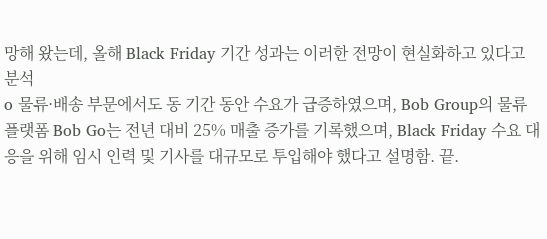망해 왔는데, 올해 Black Friday 기간 성과는 이러한 전망이 현실화하고 있다고 분석
o 물류·배송 부문에서도 동 기간 동안 수요가 급증하였으며, Bob Group의 물류 플랫폼 Bob Go는 전년 대비 25% 매출 증가를 기록했으며, Black Friday 수요 대응을 위해 임시 인력 및 기사를 대규모로 투입해야 했다고 설명함. 끝.